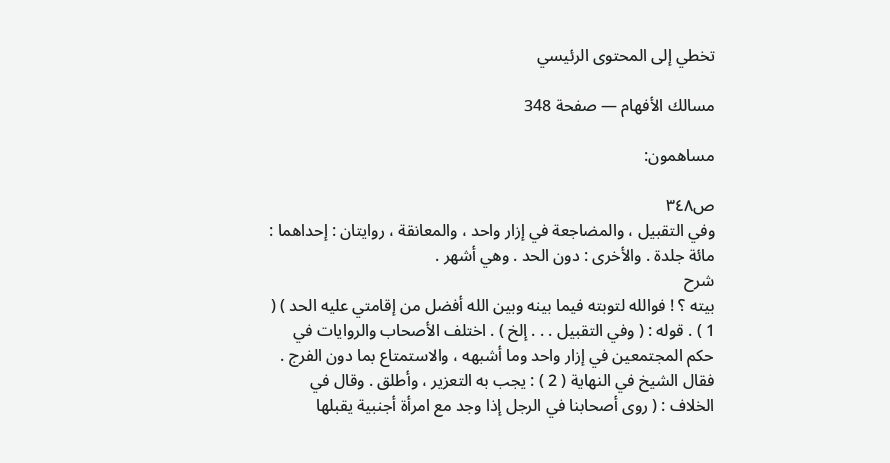تخطي إلى المحتوى الرئيسي

مسالك الأفهام — صفحة 348

مساهمون:

ص٣٤٨
وفي التقبيل ، والمضاجعة في إزار واحد ، والمعانقة ، روايتان : إحداهما : مائة جلدة . والأخرى : دون الحد . وهي أشهر .
شرح
بيته ؟ ! فوالله لتوبته فيما بينه وبين الله أفضل من إقامتي عليه الحد ) ( 1 ) . قوله : ( وفي التقبيل . . . إلخ ) . اختلف الأصحاب والروايات في حكم المجتمعين في إزار واحد وما أشبهه ، والاستمتاع بما دون الفرج . فقال الشيخ في النهاية ( 2 ) : يجب به التعزير ، وأطلق . وقال في الخلاف : ( روى أصحابنا في الرجل إذا وجد مع امرأة أجنبية يقبلها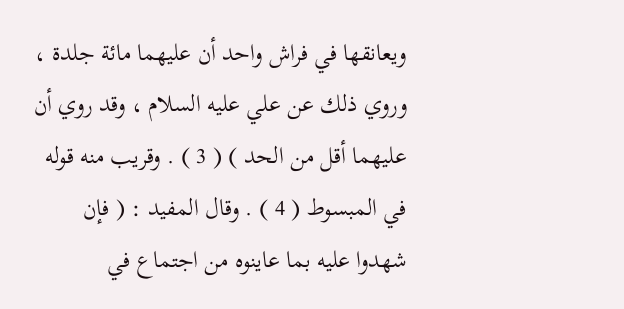ويعانقها في فراش واحد أن عليهما مائة جلدة ، وروي ذلك عن علي عليه السلام ، وقد روي أن عليهما أقل من الحد ) ( 3 ) . وقريب منه قوله في المبسوط ( 4 ) . وقال المفيد : ( فإن شهدوا عليه بما عاينوه من اجتماع في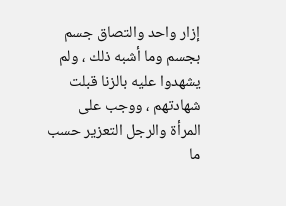إزار واحد والتصاق جسم بجسم وما أشبه ذلك ، ولم يشهدوا عليه بالزنا قبلت شهادتهم ، ووجب على المرأة والرجل التعزير حسب ما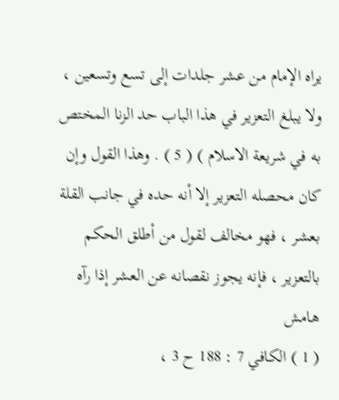يراه الإمام من عشر جلدات إلى تسع وتسعين ، ولا يبلغ التعزير في هذا الباب حد الزنا المختص به في شريعة الاسلام ) ( 5 ) . وهذا القول وإن كان محصله التعزير إلا أنه حده في جانب القلة بعشر ، فهو مخالف لقول من أطلق الحكم بالتعزير ، فإنه يجوز نقصانه عن العشر إذا رآه
هامش
( 1 ) الكافي 7 : 188 ح 3 ،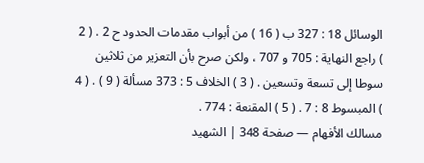الوسائل 18 : 327 ب ( 16 ) من أبواب مقدمات الحدود ح 2 . ( 2 ) راجع النهاية : 705 و 707 ، ولكن صرح بأن التعزير من ثلاثين سوطا إلى تسعة وتسعين . ( 3 ) الخلاف 5 : 373 مسألة ( 9 ) . ( 4 ) المبسوط 8 : 7 . ( 5 ) المقنعة : 774 .
مسالك الأفهام — صفحة 348 | الشهيد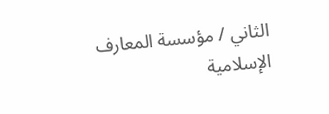الثاني / مؤسسة المعارف الإسلامية